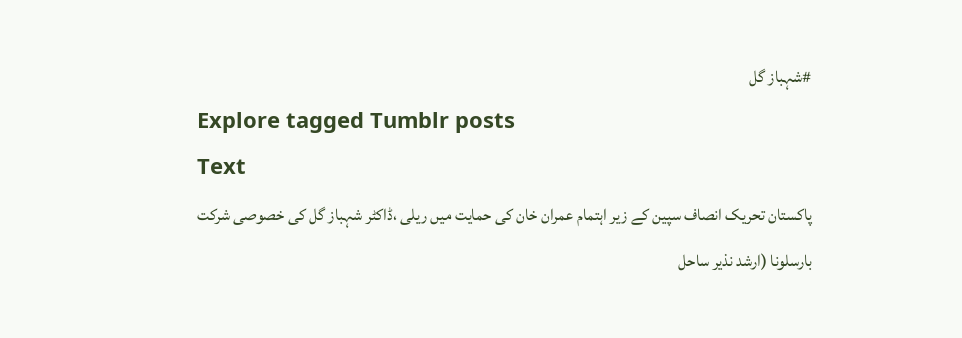#شہباز گل
Explore tagged Tumblr posts
Text
پاکستان تحریک انصاف سپین کے زیر اہتمام عمران خان کی حمایت میں ریلی ،ڈاکٹر شہباز گل کی خصوصی شرکت
بارسلونا (ارشد نذیر ساحل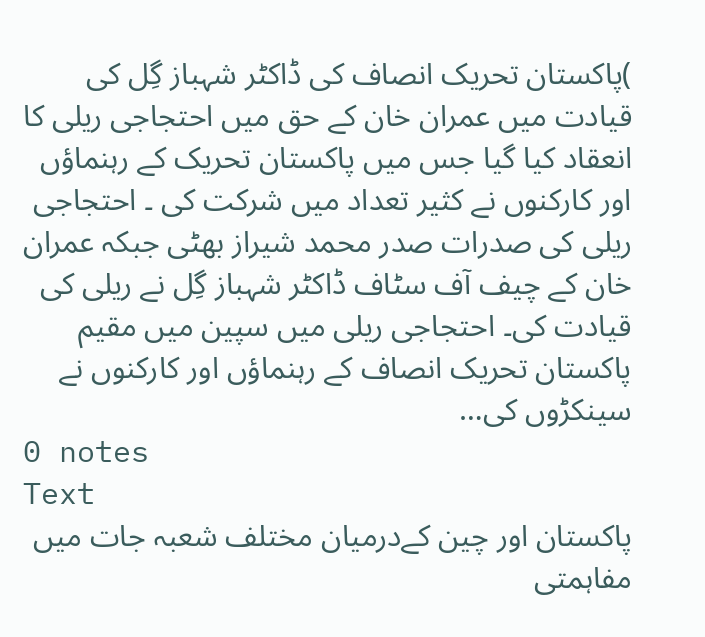)پاکستان تحریک انصاف کی ڈاکٹر شہباز گِل کی قیادت میں عمران خان کے حق میں احتجاجی ریلی کا انعقاد کیا گیا جس میں پاکستان تحریک کے رہنماؤں اور کارکنوں نے کثیر تعداد میں شرکت کی ۔ احتجاجی ریلی کی صدرات صدر محمد شیراز بھٹی جبکہ عمران خان کے چیف آف سٹاف ڈاکٹر شہباز گِل نے ریلی کی قیادت کی۔ احتجاجی ریلی میں سپین میں مقیم پاکستان تحریک انصاف کے رہنماؤں اور کارکنوں نے سینکڑوں کی…
0 notes
Text
پاکستان اور چین کےدرمیان مختلف شعبہ جات میں مفاہمتی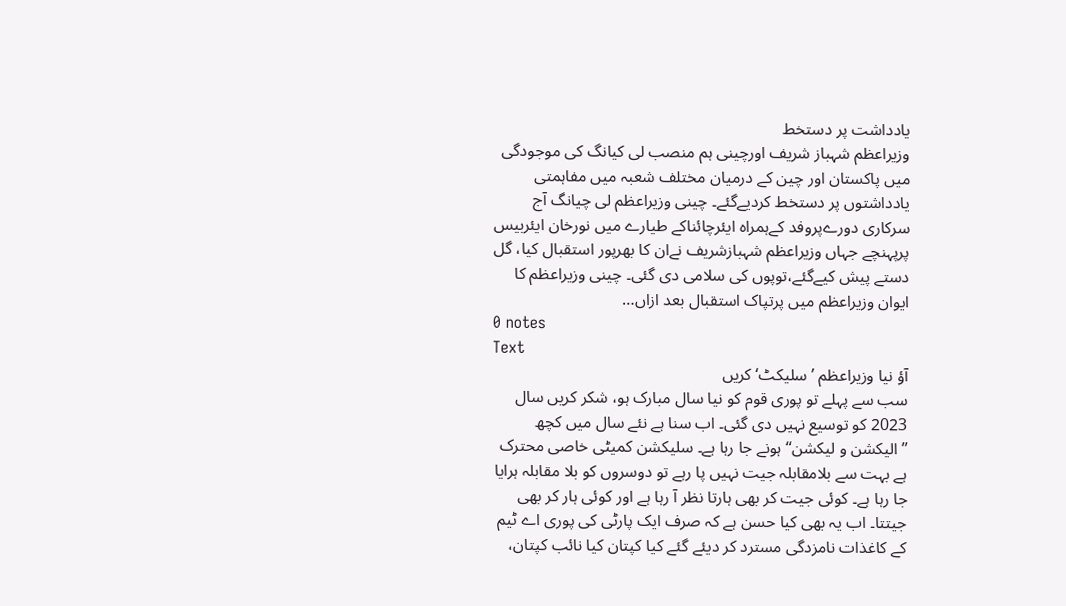یادداشت پر دستخط
وزیراعظم شہباز شریف اورچینی ہم منصب لی کیانگ کی موجودگی میں پاکستان اور چین کے درمیان مختلف شعبہ میں مفاہمتی یادداشتوں پر دستخط کردیےگئے۔ چینی وزیراعظم لی چیانگ آج سرکاری دورےپروفد کےہمراہ ایئرچائناکے طیارے میں نورخان ایئربیس پرپہنچے جہاں وزیراعظم شہبازشریف نےان کا بھرپور استقبال کیا، گل دستے پیش کیےگئے،توپوں کی سلامی دی گئی۔ چینی وزیراعظم کا ایوان وزیراعظم میں پرتپاک استقبال بعد ازاں…
0 notes
Text
آؤ نیا وزیراعظم ’سلیکٹ‘ کریں
سب سے پہلے تو پوری قوم کو نیا سال مبارک ہو، شکر کریں سال 2023 کو توسیع نہیں دی گئی۔ اب سنا ہے نئے سال میں کچھ ’’الیکشن و لیکشن‘‘ ہونے جا رہا ہے۔ سلیکشن کمیٹی خاصی محترک ہے بہت سے بلامقابلہ جیت نہیں پا رہے تو دوسروں کو بلا مقابلہ ہرایا جا رہا ہے۔ کوئی جیت کر بھی ہارتا نظر آ رہا ہے اور کوئی ہار کر بھی جیتتا۔ اب یہ بھی کیا حسن ہے کہ صرف ایک پارٹی کی پوری اے ٹیم کے کاغذات نامزدگی مسترد کر دیئے گئے کیا کپتان کیا نائب کپتان،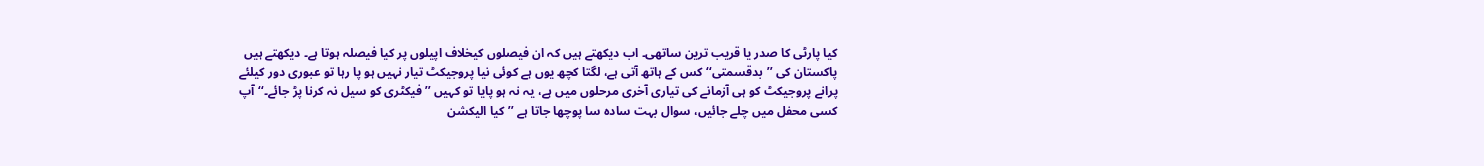کیا پارٹی کا صدر یا قریب ترین ساتھی۔ اب دیکھتے ہیں کہ ان فیصلوں کیخلاف اپیلوں پر کیا فیصلہ ہوتا ہے۔ دیکھتے ہیں پاکستان کی ’’بدقسمتی‘‘ کس کے ہاتھ آتی ہے، لگتا کچھ یوں ہے کوئی نیا پروجیکٹ تیار نہیں ہو پا رہا تو عبوری دور کیلئے پرانے پروجیکٹ کو ہی آزمانے کی تیاری آخری مرحلوں میں ہے، یہ نہ ہو پایا تو کہیں ’’فیکٹری کو سیل نہ کرنا پڑ جائے۔‘‘ آپ کسی محفل میں چلے جائیں، سوال بہت سادہ سا پوچھا جاتا ہے ’’کیا الیکشن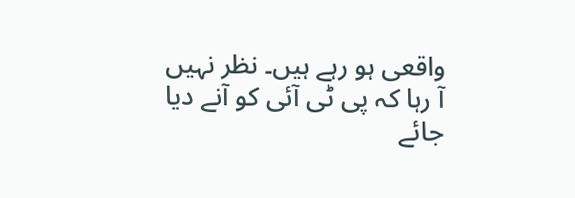واقعی ہو رہے ہیں۔ نظر نہیں آ رہا کہ پی ٹی آئی کو آنے دیا جائے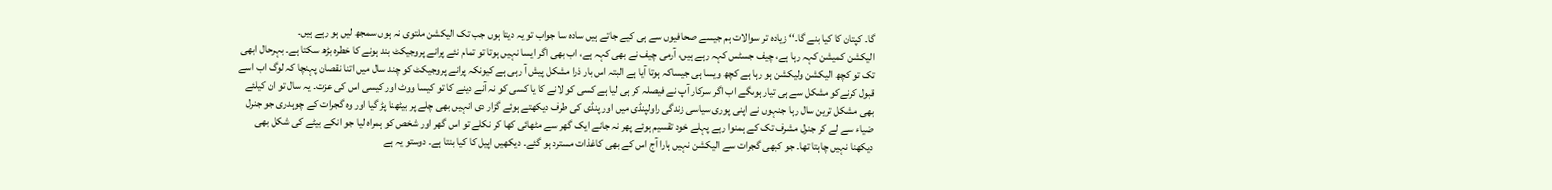گا۔ کپتان کا کیا بنے گا۔‘‘ زیادہ تر سوالات ہم جیسے صحافیوں سے ہی کیے جاتے ہیں سادہ سا جواب تو یہ دیتا ہوں جب تک الیکشن ملتوی نہ ہوں سمجھ لیں ہو رہے ہیں۔
الیکشن کمیشن کہہ رہا ہے، چیف جسٹس کہہ رہے ہیں، آرمی چیف نے بھی کہہ ہے، اب بھی اگر ایسا نہیں ہوتا تو تمام نئے پرانے پروجیکٹ بند ہونے کا خطرہ بڑھ سکتا ہے۔ بہرحال ابھی تک تو کچھ الیکشن ولیکشن ہو رہا ہے کچھ ویسا ہی جیساکہ ہوتا آیا ہے البتہ اس بار ذرا مشکل پیش آ رہی ہے کیونکہ پرانے پروجیکٹ کو چند سال میں اتنا نقصان پہنچا کہ لوگ اب اسے قبول کرنےکو مشکل سے ہی تیار ہوںگے اب اگر سرکار آپ نے فیصلہ کر ہی لیا ہے کسی کو لانے کا یا کسی کو نہ آنے دینے کا تو کیسا ووٹ اور کیسی اس کی عزت۔ یہ سال تو ان کیلئے بھی مشکل ترین سال رہا جنہوں نے اپنی پوری سیاسی زندگی راولپنڈی میں اور پنڈی کی طرف دیکھتے ہوئے گزار دی انہیں بھی چلے پر بیٹھنا پڑ گیا اور وہ گجرات کے چوہدری جو جنرل ضیاء سے لے کر جنرل مشرف تک کے ہمنوا رہے پہلے خود تقسیم ہوئے پھر نہ جانے ایک گھر سے مٹھائی کھا کر نکلے تو اس گھر اور شخص کو ہمراہ لیا جو انکے بیٹے کی شکل بھی دیکھنا نہیں چاہتا تھا۔ جو کبھی گجرات سے الیکشن نہیں ہارا آج اس کے بھی کاغذات مسترد ہو گئے۔ دیکھیں اپیل کا کیا بنتا ہے۔ دوستو یہ ہے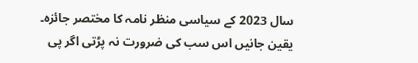سال 2023 کے سیاسی منظر نامہ کا مختصر جائزہ۔
یقین جانیں اس سب کی ضرورت نہ پڑتی اگر پی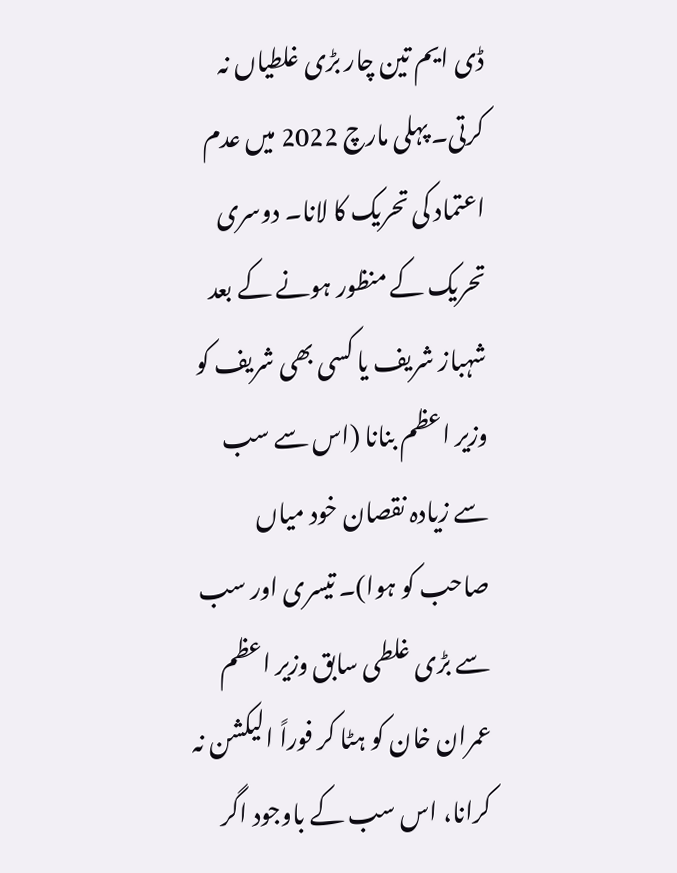ڈی ایم تین چار بڑی غلطیاں نہ کرتی۔ پہلی مارچ 2022 میں عدم اعتماد کی تحریک کا لانا۔ دوسری تحریک کے منظور ہونے کے بعد شہباز شریف یا کسی بھی شریف کو وزیر اعظم بنانا (اس سے سب سے زیادہ نقصان خود میاں صاحب کو ہوا)۔ تیسری اور سب سے بڑی غلطی سابق وزیر اعظم عمران خان کو ہٹا کر فوراً الیکشن نہ کرانا، اس سب کے باوجود اگر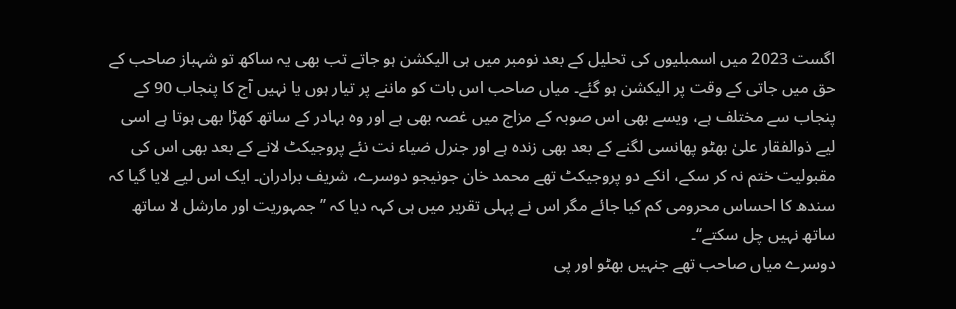اگست 2023 میں اسمبلیوں کی تحلیل کے بعد نومبر میں ہی الیکشن ہو جاتے تب بھی یہ ساکھ تو شہباز صاحب کے حق میں جاتی کے وقت پر الیکشن ہو گئے۔ میاں صاحب اس بات کو ماننے پر تیار ہوں یا نہیں آج کا پنجاب 90 کے پنجاب سے مختلف ہے، ویسے بھی اس صوبہ کے مزاج میں غصہ بھی ہے اور وہ بہادر کے ساتھ کھڑا بھی ہوتا ہے اسی لیے ذوالفقار علیٰ بھٹو پھانسی لگنے کے بعد بھی زندہ ہے اور جنرل ضیاء نت نئے پروجیکٹ لانے کے بعد بھی اس کی مقبولیت ختم نہ کر سکے، انکے دو پروجیکٹ تھے محمد خان جونیجو دوسرے، شریف برادران۔ ایک اس لیے لایا گیا کہ سندھ کا احساس محرومی کم کیا جائے مگر اس نے پہلی تقریر میں ہی کہہ دیا کہ ’’جمہوریت اور مارشل لا ساتھ ساتھ نہیں چل سکتے‘‘۔
دوسرے میاں صاحب تھے جنہیں بھٹو اور پی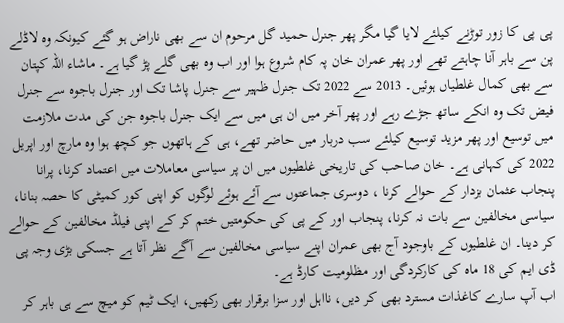پی پی کا زور توڑنے کیلئے لایا گیا مگر پھر جنرل حمید گل مرحوم ان سے بھی ناراض ہو گئے کیونکہ وہ لاڈلے پن سے باہر آنا چاہتے تھے اور پھر عمران خان پہ کام شروع ہوا اور اب وہ بھی گلے پڑ گیا ہے۔ ماشاء اللہ کپتان سے بھی کمال غلطیاں ہوئیں۔ 2013 سے 2022 تک جنرل ظہیر سے جنرل پاشا تک اور جنرل باجوہ سے جنرل فیض تک وہ انکے ساتھ جڑے رہے اور پھر آخر میں ان ہی میں سے ایک جنرل باجوہ جن کی مدت ملازمت میں توسیع اور پھر مزید توسیع کیلئے سب دربار میں حاضر تھے، ہی کے ہاتھوں جو کچھ ہوا وہ مارچ اور اپریل 2022 کی کہانی ہے۔ خان صاحب کی تاریخی غلطیوں میں ان پر سیاسی معاملات میں اعتماد کرنا، پرانا پنجاب عثمان بزدار کے حوالے کرنا ، دوسری جماعتوں سے آئے ہوئے لوگوں کو اپنی کور کمیٹی کا حصہ بنانا، سیاسی مخالفین سے بات نہ کرنا، پنجاب اور کے پی کی حکومتیں ختم کر کے اپنی فیلڈ مخالفین کے حوالے کر دینا۔ ان غلطیوں کے باوجود آج بھی عمران اپنے سیاسی مخالفین سے آگے نظر آتا ہے جسکی بڑی وجہ پی ڈی ایم کی 18 ماہ کی کارکردگی اور مظلومیت کارڈ ہے۔
اب آپ سارے کاغذات مسترد بھی کر دیں، نااہل اور سزا برقرار بھی رکھیں، ایک ٹیم کو میچ سے ہی باہر کر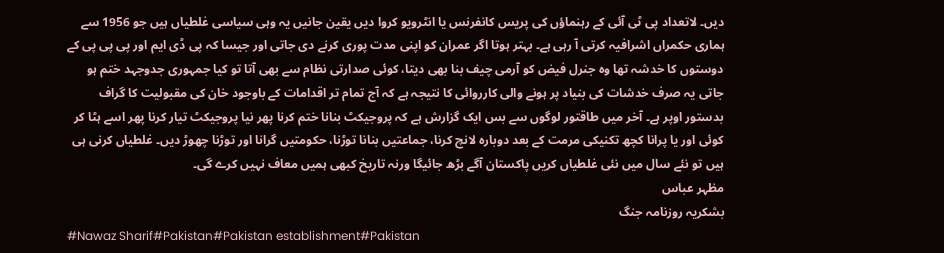دیں۔ لاتعداد پی ٹی آئی کے رہنماؤں کی پریس کانفرنس یا انٹرویو کروا دیں یقین جانیں یہ وہی سیاسی غلطیاں ہیں جو 1956 سے ہماری حکمراں اشرافیہ کرتی آ رہی ہے۔ بہتر ہوتا اگر عمران کو اپنی مدت پوری کرنے دی جاتی اور جیسا کہ پی ڈی ایم اور پی پی پی کے دوستوں کا خدشہ تھا وہ جنرل فیض کو آرمی چیف بنا بھی دیتا، کوئی صدارتی نظام سے بھی آتا تو کیا جمہوری جدوجہد ختم ہو جاتی یہ صرف خدشات کی بنیاد پر ہونے والی کارروائی کا نتیجہ ہے کہ آج تمام تر اقدامات کے باوجود خان کی مقبولیت کا گراف بدستور اوپر ہے۔ آخر میں طاقتور لوگوں سے بس ایک گزارش ہے کہ پروجیکٹ بنانا ختم کرنا پھر نیا پروجیکٹ تیار کرنا پھر اسے ہٹا کر کوئی اور یا پرانا کچھ تکنیکی مرمت کے بعد دوبارہ لانچ کرنا، جماعتیں بنانا توڑنا، حکومتیں گرانا اور توڑنا چھوڑ دیں۔ غلطیاں کرنی ہی ہیں تو نئے سال میں نئی غلطیاں کریں پاکستان آگے بڑھ جائیگا ورنہ تاریخ کبھی ہمیں معاف نہیں کرے گی۔
مظہر عباس
بشکریہ روزنامہ جنگ
#Nawaz Sharif#Pakistan#Pakistan establishment#Pakistan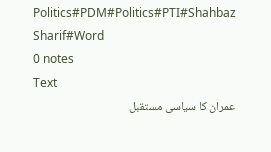Politics#PDM#Politics#PTI#Shahbaz Sharif#Word
0 notes
Text
عمران کا سیاسی مستقبل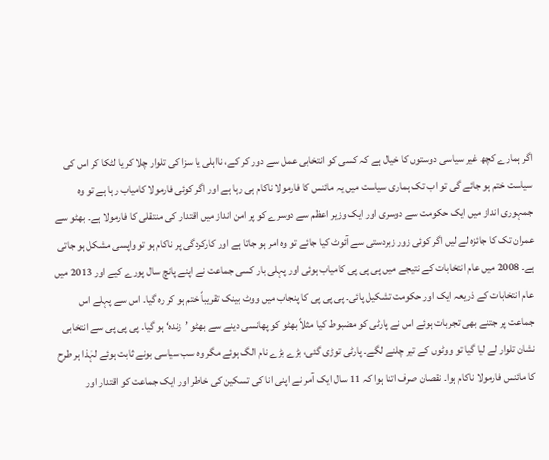اگر ہمارے کچھ غیر سیاسی دوستوں کا خیال ہے کہ کسی کو انتخابی عمل سے دور کر کے، نااہلی یا سزا کی تلوار چلا کر یا لٹکا کر اس کی سیاست ختم ہو جائے گی تو اب تک ہماری سیاست میں یہ مائنس کا فارمولا ناکام ہی رہا ہے اور اگر کوئی فارمولا کامیاب رہا ہے تو وہ جمہوری انداز میں ایک حکومت سے دوسری اور ایک وزیر اعظم سے دوسرے کو پر امن انداز میں اقتدار کی منتقلی کا فارمولا ہے۔ بھٹو سے عمران تک کا جائزہ لے لیں اگر کوئی زور زبردستی سے آئوٹ کیا جائے تو وہ امر ہو جاتا ہے اور کارکردگی پر ناکام ہو تو واپسی مشکل ہو جاتی ہے۔ 2008 میں عام انتخابات کے نتیجے میں پی پی پی کامیاب ہوئی اور پہلی بار کسی جماعت نے اپنے پانچ سال پورے کیے اور 2013 میں عام انتخابات کے ذریعہ ایک اور حکومت تشکیل پائی۔ پی پی پی کا پنجاب میں ووٹ بینک تقریباً ختم ہو کر رہ گیا۔ اس سے پہلے اس جماعت پر جتنے بھی تجربات ہوئے اس نے پارٹی کو مضبوط کیا مثلاً بھٹو کو پھانسی دینے سے بھٹو ’زندہ‘ ہو گیا۔ پی پی پی سے انتخابی نشان تلوار لے لیا گیا تو ووٹوں کے تیر چلنے لگے۔ پارٹی توڑی گئی، بڑے بڑے نام الگ ہوئے مگر وہ سب سیاسی بونے ثابت ہوئے لہٰذا ہر طرح کا مائنس فارمولا ناکام ہوا۔ نقصان صرف اتنا ہوا کہ 11 سال ایک آمر نے اپنی انا کی تسکین کی خاطر اور ایک جماعت کو اقتدار اور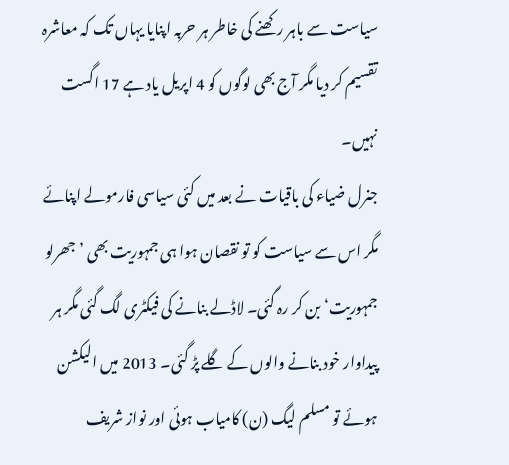سیاست سے باہر رکھنے کی خاطر ہر حربہ اپنایا یہاں تک کہ معاشرہ تقسیم کر دیا مگر آج بھی لوگوں کو 4 اپریل یاد ہے 17 اگست نہیں۔
جنرل ضیاء کی باقیات نے بعد میں کئی سیاسی فارمولے اپنائے مگر اس سے سیاست کو تو نقصان ہوا ہی جمہوریت بھی ’جھرلو جمہوریت‘ بن کر رہ گئی۔ لاڈلے بنانے کی فیکٹری لگ گئی مگر ہر پیداوار خود بنانے والوں کے گلے پڑ گئی۔ 2013 میں الیکشن ہوئے تو مسلم لیگ (ن) کامیاب ہوئی اور نواز شریف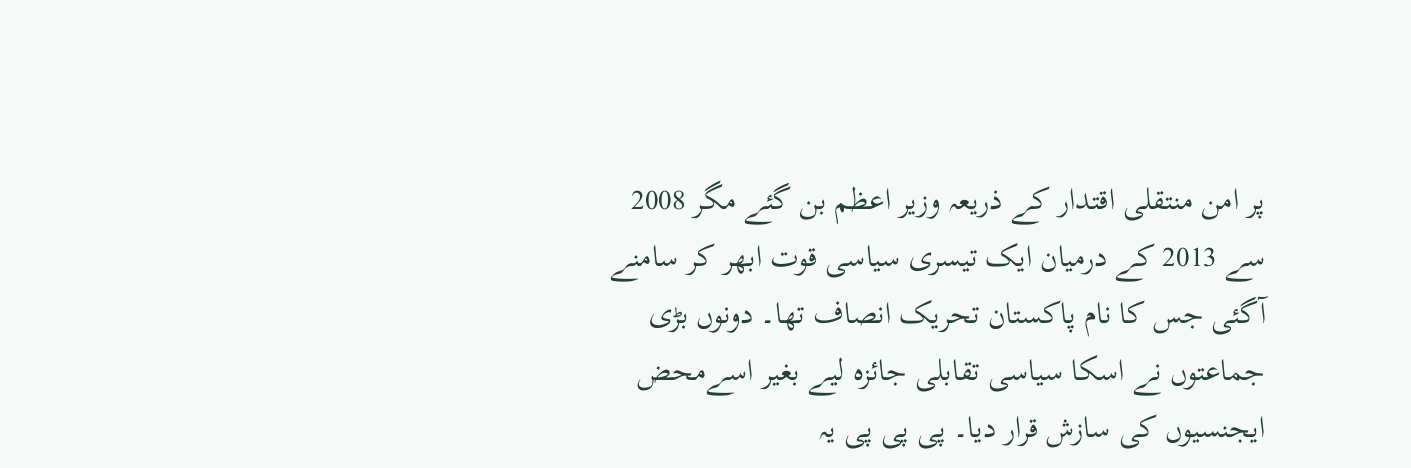پر امن منتقلی اقتدار کے ذریعہ وزیر اعظم بن گئے مگر 2008 سے 2013 کے درمیان ایک تیسری سیاسی قوت ابھر کر سامنے آگئی جس کا نام پاکستان تحریک انصاف تھا۔ دونوں بڑی جماعتوں نے اسکا سیاسی تقابلی جائزہ لیے بغیر اسےمحض ایجنسیوں کی سازش قرار دیا۔ پی پی پی یہ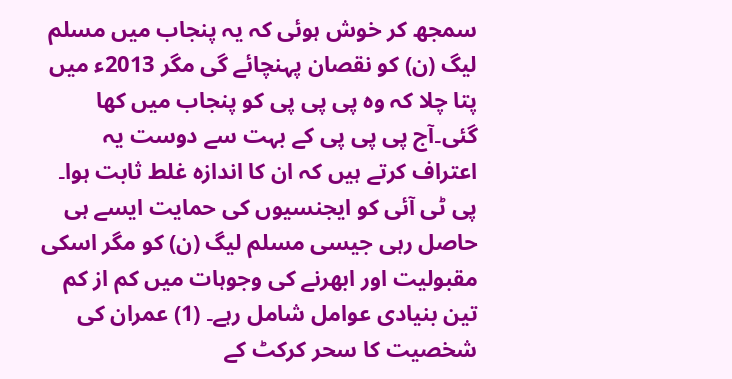سمجھ کر خوش ہوئی کہ یہ پنجاب میں مسلم لیگ (ن) کو نقصان پہنچائے گی مگر 2013ء میں پتا چلا کہ وہ پی پی پی کو پنجاب میں کھا گئی۔آج پی پی پی کے بہت سے دوست یہ اعتراف کرتے ہیں کہ ان کا اندازہ غلط ثابت ہوا۔ پی ٹی آئی کو ایجنسیوں کی حمایت ایسے ہی حاصل رہی جیسی مسلم لیگ (ن) کو مگر اسکی مقبولیت اور ابھرنے کی وجوہات میں کم از کم تین بنیادی عوامل شامل رہے۔ (1) عمران کی شخصیت کا سحر کرکٹ کے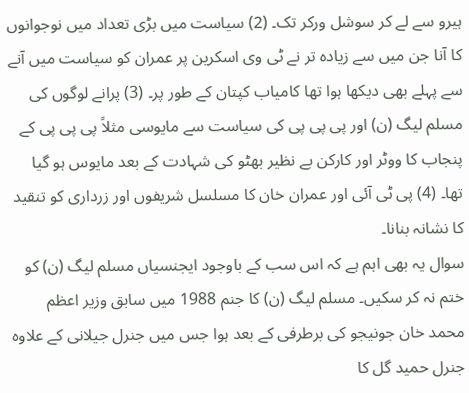ہیرو سے لے کر سوشل ورکر تک۔ (2) سیاست میں بڑی تعداد میں نوجوانوں کا آنا جن میں سے زیادہ تر نے ٹی وی اسکرین پر عمران کو سیاست میں آنے سے پہلے بھی دیکھا ہوا تھا کامیاب کپتان کے طور پر۔ (3) پرانے لوگوں کی مسلم لیگ (ن) اور پی پی پی کی سیاست سے مایوسی مثلاً پی پی پی کے پنجاب کا ووٹر اور کارکن بے نظیر بھٹو کی شہادت کے بعد مایوس ہو گیا تھا۔ (4) پی ٹی آئی اور عمران خان کا مسلسل شریفوں اور زرداری کو تنقید کا نشانہ بنانا۔
سوال یہ بھی اہم ہے کہ اس سب کے باوجود ایجنسیاں مسلم لیگ (ن) کو ختم نہ کر سکیں۔ مسلم لیگ (ن) کا جنم 1988 میں سابق وزیر اعظم محمد خان جونیجو کی برطرفی کے بعد ہوا جس میں جنرل جیلانی کے علاوہ جنرل حمید گل کا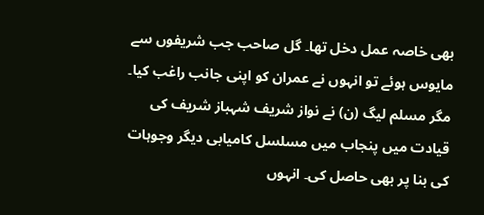بھی خاصہ عمل دخل تھا۔ گل صاحب جب شریفوں سے مایوس ہوئے تو انہوں نے عمران کو اپنی جانب راغب کیا۔ مگر مسلم لیگ (ن) نے نواز شریف شہباز شریف کی قیادت میں پنجاب میں مسلسل کامیابی دیگر وجوہات کی بنا پر بھی حاصل کی۔ انہوں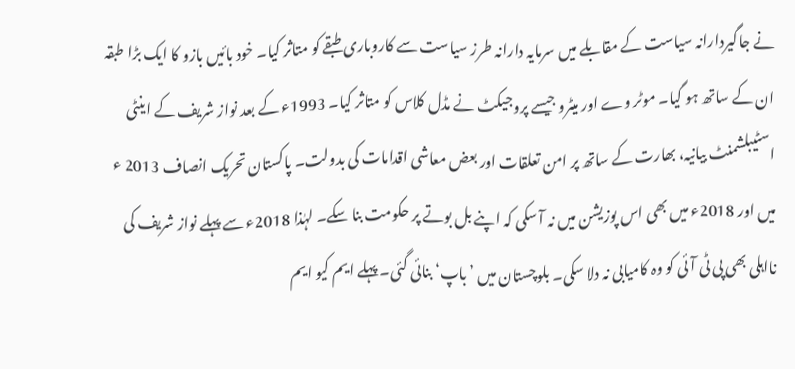نے جاگیردارانہ سیاست کے مقابلے میں سرمایہ دارانہ طرز سیاست سے کاروباری طبقے کو متاثر کیا۔ خود بائیں بازو کا ایک بڑا طبقہ ان کے ساتھ ہو گیا۔ موٹر وے اور میٹرو جیسے پروجیکٹ نے مڈل کلاس کو متاثر کیا۔ 1993ء کے بعد نواز شریف کے اینٹی اسٹیبلشمنٹ بیانیہ، بھارت کے ساتھ پر امن تعلقات اور بعض معاشی اقدامات کی بدولت۔ پاکستان تحریک انصاف 2013 ء میں اور 2018ء میں بھی اس پوزیشن میں نہ آ سکی کہ اپنے بل بوتے پر حکومت بنا سکے۔ لہٰذا 2018ء سے پہلے نواز شریف کی نااہلی بھی پی ٹی آئی کو وہ کامیابی نہ دلا سکی۔ بلوچستان میں ’باپ‘ بنائی گئی۔ پہلے ایم کیو ایم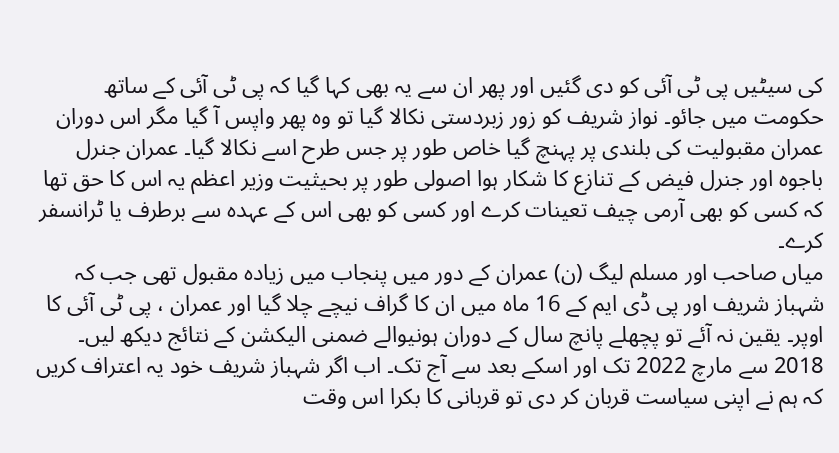کی سیٹیں پی ٹی آئی کو دی گئیں اور پھر ان سے یہ بھی کہا گیا کہ پی ٹی آئی کے ساتھ حکومت میں جائو۔ نواز شریف کو زور زبردستی نکالا گیا تو وہ پھر واپس آ گیا مگر اس دوران عمران مقبولیت کی بلندی پر پہنچ گیا خاص طور پر جس طرح اسے نکالا گیا۔ عمران جنرل باجوہ اور جنرل فیض کے تنازع کا شکار ہوا اصولی طور پر بحیثیت وزیر اعظم یہ اس کا حق تھا کہ کسی کو بھی آرمی چیف تعینات کرے اور کسی کو بھی اس کے عہدہ سے برطرف یا ٹرانسفر کرے۔
میاں صاحب اور مسلم لیگ (ن) عمران کے دور میں پنجاب میں زیادہ مقبول تھی جب کہ شہباز شریف اور پی ڈی ایم کے 16 ماہ میں ان کا گراف نیچے چلا گیا اور عمران ، پی ٹی آئی کا اوپر۔ یقین نہ آئے تو پچھلے پانچ سال کے دوران ہونیوالے ضمنی الیکشن کے نتائج دیکھ لیں۔ 2018 سے مارچ 2022 تک اور اسکے بعد سے آج تک۔ اب اگر شہباز شریف خود یہ اعتراف کریں کہ ہم نے اپنی سیاست قربان کر دی تو قربانی کا بکرا اس وقت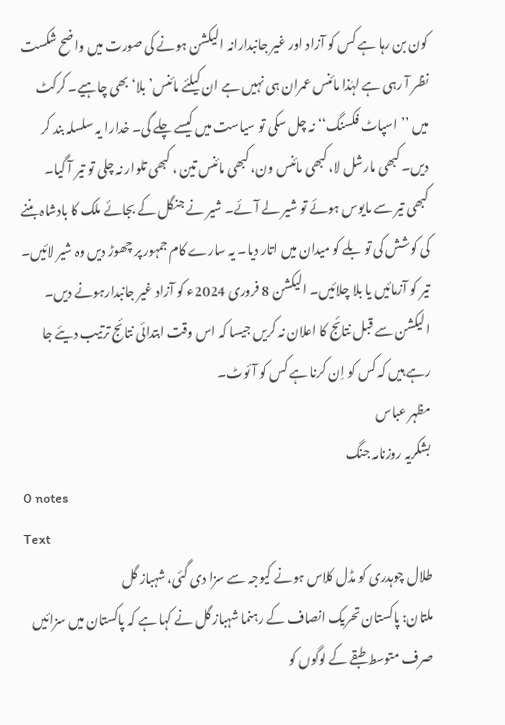کون بن رہا ہے کس کو آزاد اور غیر جانبدارانہ الیکشن ہونے کی صورت میں واضح شکست نظر آ رہی ہے لہٰذا مائنس عمران ہی نہیں ہے ان کیلئے مائنس’ بلا‘ بھی چاہیے۔ کرکٹ میں ’’اسپاٹ فکسنگ‘‘ نہ چل سکی تو سیاست میں کیسے چلے گی۔ خدارا یہ سلسلہ بند کر دیں۔ کبھی مارشل لا، کبھی مائنس ون، کبھی مائنس تین ، کبھی تلوار نہ چلی تو تیر آ گیا۔ کبھی تیر سے مایوس ہوئے تو شیر لے آئے۔ شیر نے جنگل کے بجائے ملک کا بادشاہ بننے کی کوشش کی تو بلے کو میدان میں اتار دیا۔ یہ سارے کام جمہور پر چھوڑ دیں وہ شیر لائیں۔ تیر کو آزمائیں یا بلا چلائیں۔ الیکشن 8 فروری 2024ء کو آزاد غیر جانبدارہونے دیں۔ الیکشن سے قبل نتائج کا اعلان نہ کریں جیسا کہ اس وقت ابتدائی نتائج ترتیب دیئے جا رہے ہیں کہ کس کو اِن کرنا ہے کس کو آئوٹ۔
مظہر عباس
بشکریہ روزنامہ جنگ
0 notes
Text
طلال چوہدری کو مڈل کلاس ہونے کیوجہ سے سزا دی گئی، شہباز گل
ملتان: پاکستان تحریک انصاف کے رہنما شہباز گل نے کہا ہے کہ پاکستان میں سزائیں صرف متوسط طبقے کے لوگوں کو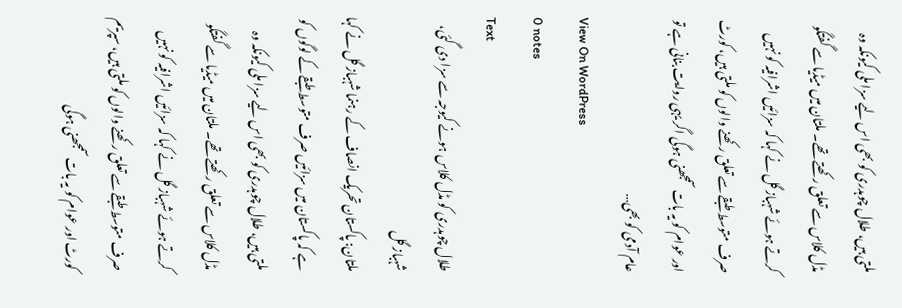ملتی ہیں، طلال چوہدری کو بھی اس لیے سزا ملی کیونکہ وہ مڈل کلاس سے تعلق رکھتے تھے۔ ملتان میں میڈیا سے گفتگو کرتے ہوئے شہباز گل نے کہا کہ سزائیں اشرافیہ کو نہیں صرف متوسط طبقے سے تعلق رکھنے والوں کو ملتی ہیں، کورٹ اور عوام کو یہ بات سمجھنی ہوگی اگر یہی روایت بنانی ہے تو عام آدمی کو بھی…
View On WordPress
0 notes
Text
طلال چوہدری کو مڈل کلاس ہونے کیوجہ سے سزا دی گئی، شہباز گل
ملتان: پاکستان تحریک انصاف کے رہنما شہباز گل نے کہا ہے کہ پاکستان میں سزائیں صرف متوسط طبقے کے لوگوں کو ملتی ہیں، طلال چوہدری کو بھی اس لیے سزا ملی کیونکہ وہ مڈل کلاس سے تعلق رکھتے تھے۔ ملتان میں میڈیا سے گفتگو کرتے ہوئے شہباز گل نے کہا کہ سزائیں اشرافیہ کو نہیں صرف متوسط طبقے سے تعلق رکھنے والوں کو ملتی ہیں، سپریم کورٹ اور عوام کو یہ بات سمجھنی ہوگی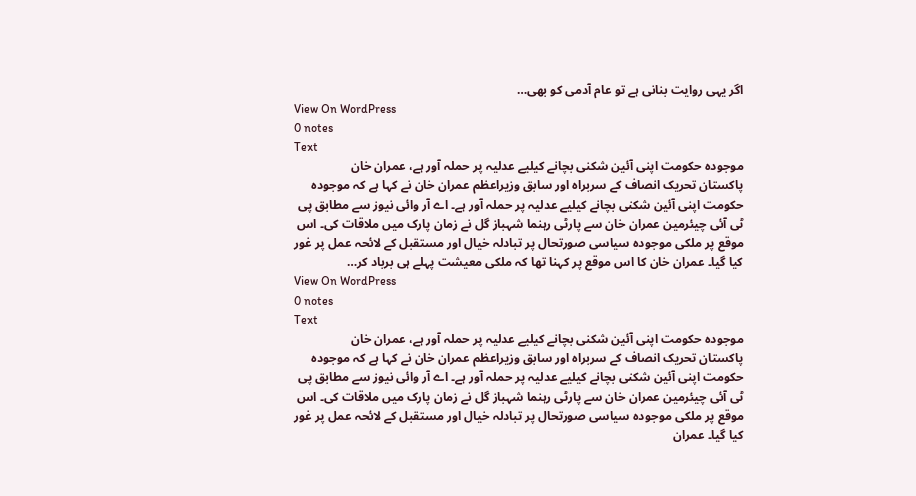اگر یہی روایت بنانی ہے تو عام آدمی کو بھی…
View On WordPress
0 notes
Text
موجودہ حکومت اپنی آئین شکنی بچانے کیلیے عدلیہ پر حملہ آور ہے، عمران خان
پاکستان تحریک انصاف کے سربراہ اور سابق وزیراعظم عمران خان نے کہا ہے کہ موجودہ حکومت اپنی آئین شکنی بچانے کیلیے عدلیہ پر حملہ آور ہے۔ اے آر وائی نیوز سے مطابق پی ٹی آئی چیئرمین عمران خان سے پارٹی رہنما شہباز گل نے زمان پارک میں ملاقات کی۔ اس موقع پر ملکی موجودہ سیاسی صورتحال پر تبادلہ خیال اور مستقبل کے لائحہ عمل پر غور کیا گیا۔ عمران خان کا اس موقع پر کہنا تھا کہ ملکی معیشت پہلے ہی برباد کر…
View On WordPress
0 notes
Text
موجودہ حکومت اپنی آئین شکنی بچانے کیلیے عدلیہ پر حملہ آور ہے، عمران خان
پاکستان تحریک انصاف کے سربراہ اور سابق وزیراعظم عمران خان نے کہا ہے کہ موجودہ حکومت اپنی آئین شکنی بچانے کیلیے عدلیہ پر حملہ آور ہے۔ اے آر وائی نیوز سے مطابق پی ٹی آئی چیئرمین عمران خان سے پارٹی رہنما شہباز گل نے زمان پارک میں ملاقات کی۔ اس موقع پر ملکی موجودہ سیاسی صورتحال پر تبادلہ خیال اور مستقبل کے لائحہ عمل پر غور کیا گیا۔ عمران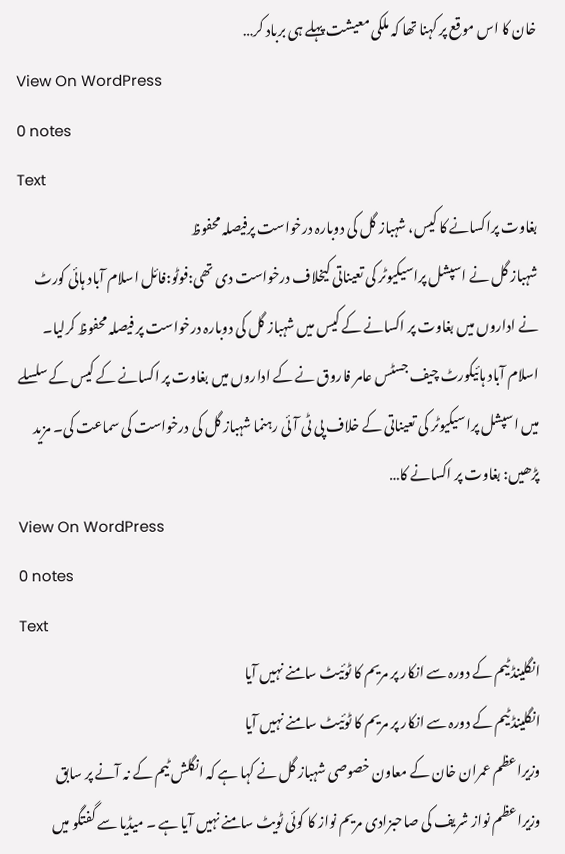خان کا اس موقع پر کہنا تھا کہ ملکی معیشت پہلے ہی برباد کر…
View On WordPress
0 notes
Text
بغاوت پراکسانے کا کیس، شہباز گل کی دوبارہ درخواست پرفیصلہ محفوظ
شہباز گل نے اسپشل پراسیکیوٹر کی تعیناتی کیخلاف درخواست دی تھی:فوٹو:فائل اسلام آباد ہائی کورٹ نے اداروں میں بغاوت پر اکسانے کے کیس میں شہباز گل کی دوبارہ درخواست پر فیصلہ محفوظ کرلیا۔ اسلام آباد ہائیکورٹ چیف جسٹس عامر فاروق نے کے اداروں میں بغاوت پر اکسانے کے کیس کے سلسلے میں اسپشل پراسیکیوٹر کی تعیناتی کے خلاف پی ٹی آئی رہنما شہباز گل کی درخواست کی سماعت کی۔ مزید پڑھیں: بغاوت پر اکسانے کا…
View On WordPress
0 notes
Text
انگلینڈ ٹیم کے دورہ سے انکار پر مریم کا ٹوئیٹ سامنے نہیں آیا
انگلینڈ ٹیم کے دورہ سے انکار پر مریم کا ٹوئیٹ سامنے نہیں آیا
وزیراعظم عمران خان کے معاون خصوصی شہباز گل نے کہا ہے کہ انگلش ٹیم کے نہ آنے پر سابق وزیراعظم نواز شریف کی صاحبزادی مریم نواز کا کوئی ٹویٹ سامنے نہیں آیا ہے ۔ میڈیا سے گفتگو میں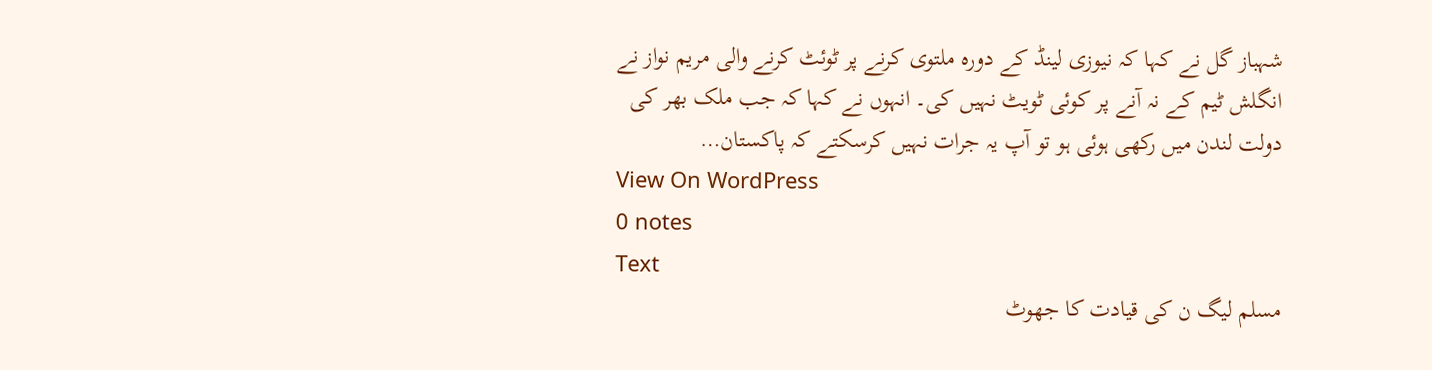شہباز گل نے کہا کہ نیوزی لینڈ کے دورہ ملتوی کرنے پر ٹوئٹ کرنے والی مریم نواز نے انگلش ٹیم کے نہ آنے پر کوئی ٹویٹ نہیں کی۔ انہوں نے کہا کہ جب ملک بھر کی دولت لندن میں رکھی ہوئی ہو تو آپ یہ جرات نہیں کرسکتے کہ پاکستان…
View On WordPress
0 notes
Text
مسلم لیگ ن کی قیادت کا جھوٹ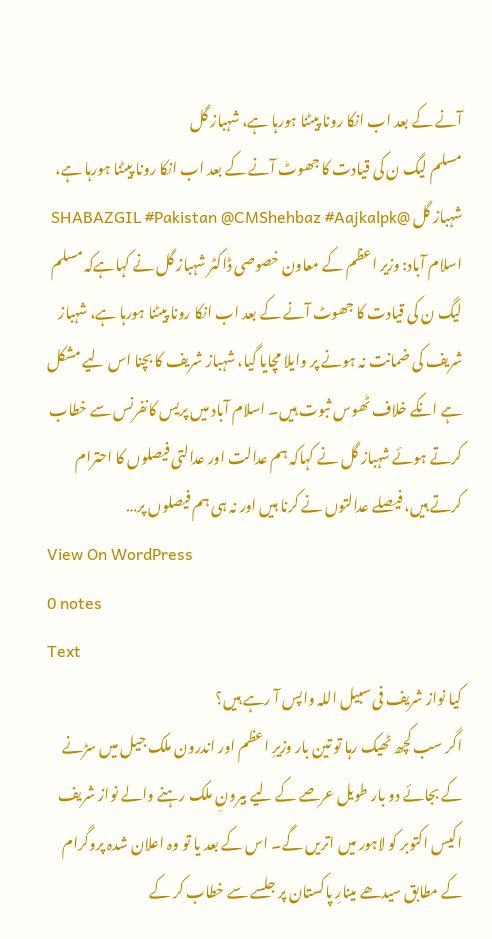آنے کے بعد اب انکا رونا پیٹنا ہورہا ہے، شہباز گل
مسلم لیگ ن کی قیادت کا جھوٹ آنے کے بعد اب انکا رونا پیٹنا ہورہا ہے، شہباز گل @SHABAZGIL #Pakistan @CMShehbaz #Aajkalpk
اسلام آباد: وزیر اعظم کے معاون خصوصی ڈاکٹر شہباز گل نے کہاہےکہ مسلم لیگ ن کی قیادت کا جھوٹ آنے کے بعد اب انکا رونا پیٹنا ہورہا ہے، شہباز شریف کی ضمانت نہ ہونے پر وایلا مچایا گیا، شہباز شریف کا بچنا اس لیے مشکل ہے انکے خلاف ٹھوس ثبوت ہیں۔ اسلام آباد میں پریس کانفرنس سے خطاب کرتے ہوئے شہباز گل نے کہاکہ ہم عدالت اور عدالتی فیصلوں کا احترام کرتے ہیں، فیصلے عدالتوں نے کرنا ہیں اور نہ ہی ہم فیصلوں پر…
View On WordPress
0 notes
Text
کیا نواز شریف فی سبیل اللہ واپس آ رہے ہیں؟
اگر سب کچھ ٹھیک رہا تو تین بار وزیرِ اعظم اور اندرون ملک جیل میں سڑنے کے بجائے دو بار طویل عرصے کے لیے بیرونِ ملک رہنے والے نواز شریف اکیس اکتوبر کو لاہور میں اتریں گے۔ اس کے بعد یا تو وہ اعلان شدہ پروگرام کے مطابق سیدھے مینارِ پاکستان پر جلسے سے خطاب کر کے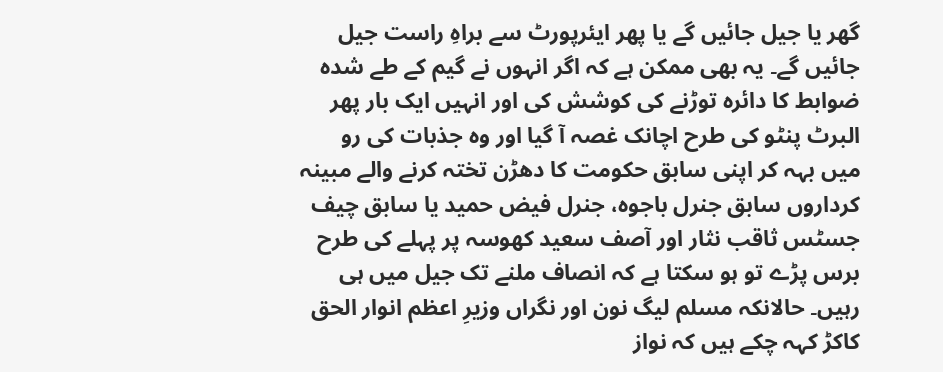گھر یا جیل جائیں گے یا پھر ایئرپورٹ سے براہِ راست جیل جائیں گے۔ یہ بھی ممکن ہے کہ اگر انہوں نے گیم کے طے شدہ ضوابط کا دائرہ توڑنے کی کوشش کی اور انہیں ایک بار پھر البرٹ پنٹو کی طرح اچانک غصہ آ گیا اور وہ جذبات کی رو میں بہہ کر اپنی سابق حکومت کا دھڑن تختہ کرنے والے مبینہ کرداروں سابق جنرل باجوہ، جنرل فیض حمید یا سابق چیف جسٹس ثاقب نثار اور آصف سعید کھوسہ پر پہلے کی طرح برس پڑے تو ہو سکتا ہے کہ انصاف ملنے تک جیل میں ہی رہیں۔ حالانکہ مسلم لیگ نون اور نگراں وزیرِ اعظم انوار الحق کاکڑ کہہ چکے ہیں کہ نواز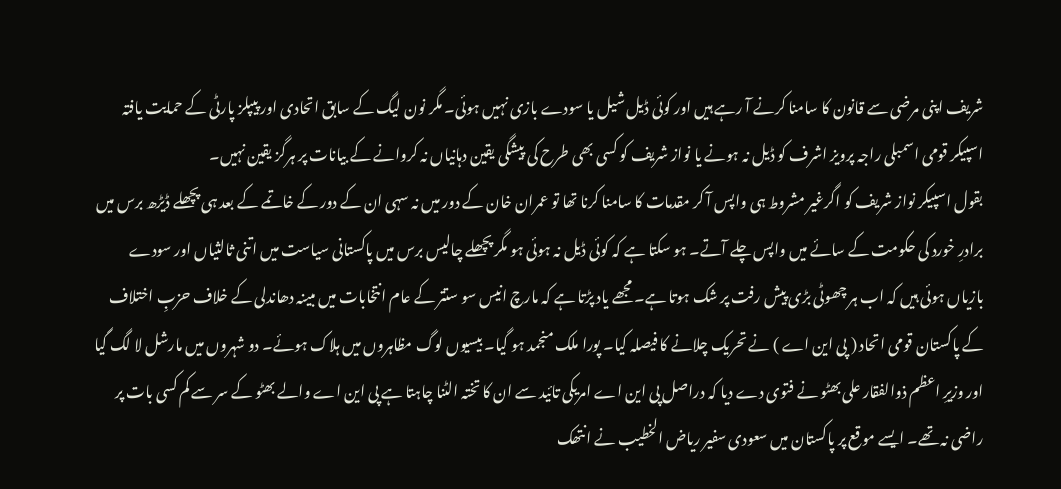شریف اپنی مرضی سے قانون کا سامنا کرنے آ رہے ہیں اور کوئی ڈیل شیل یا سودے بازی نہیں ہوئی۔ مگر نون لیگ کے سابق اتحادی اور پیپلز پارٹی کے حمایت یافتہ اسپیکر قومی اسمبلی راجہ پرویز اشرف کو ڈیل نہ ہونے یا نواز شریف کو کسی بھی طرح کی پیشگی یقین دہانیاں نہ کروانے کے بیانات پر ہرگز یقین نہیں۔
بقول اسپیکر نواز شریف کو اگرغیر مشروط ہی واپس آ کر مقدمات کا سامنا کرنا تھا تو عمران خان کے دور میں نہ سہی ان کے دور کے خاتمے کے بعد ہی پچھلے ڈیڑھ برس میں برادرِ خورد کی حکومت کے سائے میں واپس چلے آتے۔ ہو سکتا ہے کہ کوئی ڈیل نہ ہوئی ہو مگر پچھلے چالیس برس میں پاکستانی سیاست میں اتنی ثالثیاں اور سودے بازیاں ہوئی ہیں کہ اب ہر چھوٹی بڑی پیش رفت پر شک ہوتا ہے۔ مجھے یاد پڑتا ہے کہ مارچ انیس سو ستتر کے عام انتخابات میں مبینہ دھاندلی کے خلاف حزبِ اختلاف کے پاکستان قومی اتحاد ( پی این اے ) نے تحریک چلانے کا فیصلہ کیا۔ پورا ملک منجمد ہو گیا۔ بیسیوں لوگ مظاہروں میں ہلاک ہوئے۔ دو شہروں میں مارشل لا لگ گیا اور وزیرِ اعظم ذوالفقار علی بھٹو نے فتوی دے دیا کہ دراصل پی این اے امریکی تائید سے ان کا تختہ الٹنا چاہتا ہے پی این اے والے بھٹو کے سر سے کم کسی بات پر راضی نہ تھے۔ ایسے موقع پر پاکستان میں سعودی سفیر ریاض الخطیب نے انتھک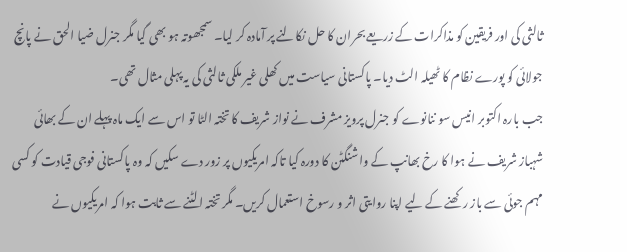ثالثی کی اور فریقین کو مذاکرات کے زریعے بحران کا حل نکالنے پر آمادہ کر لیا۔ سمجھوتہ ہو بھی گیا مگر جنرل ضیا الحق نے پانچ جولائی کو پورے نظام کا ٹھیلہ الٹ دیا۔ پاکستانی سیاست میں کھلی غیر ملکی ثالثی کی یہ پہلی مثال تھی۔
جب بارہ اکتوبر انیس سو ننانوے کو جنرل پرویز مشرف نے نواز شریف کا تختہ الٹا تو اس سے ایک ماہ پہلے ان کے بھائی شہباز شریف نے ہوا کا رخ بھانپ کے واشنگٹن کا دورہ کیا تاکہ امریکیوں پر زور دے سکیں کہ وہ پاکستانی فوجی قیادت کو کسی مہم جوئی سے باز رکھنے کے لیے اپنا روایتی اثر و رسوخ استعمال کریں۔ مگر تختہ الٹنے سے ثابت ہوا کہ امریکیوں نے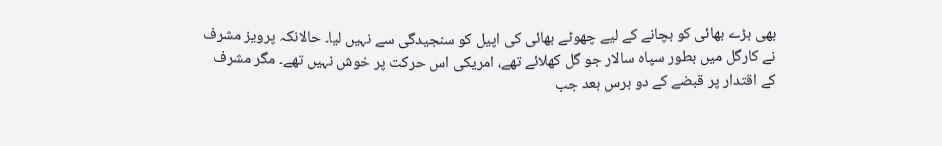بھی بڑے بھائی کو بچانے کے لیے چھوٹے بھائی کی اپیل کو سنجیدگی سے نہیں لیا۔ حالانکہ پرویز مشرف نے کارگل میں بطور سپاہ سالار جو گل کھلائے تھے، امریکی اس حرکت پر خوش نہیں تھے۔ مگر مشرف کے اقتدار پر قبضے کے دو برس بعد جب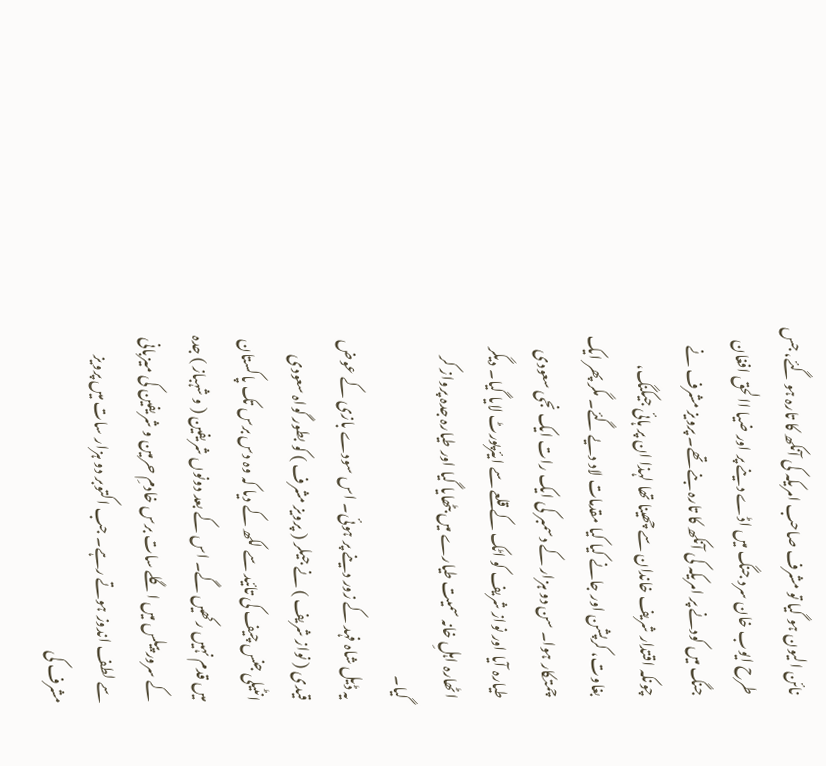نائن الیون ہو گیا تو مشرف صاحب امریکہ کی آنکھ کا تارہ ہو گئے، جس طرح ایوب خان سرد جنگ میں اڈے دینے پر اور ضیا االحق افغان جنگ میں کودنے پر امریکہ کی آنکھ کا تارہ بنے تھے۔ پرویز مشرف نے چونکہ اقتدار شریف خاندان سے چھینا تھا لہذا ان پر ہائی جیکنگ، بغاوت، کرپشن اور جانے کیا کیا مقدمات لاد دیے گئے۔ مگر پھر ایک چمتکار ہوا۔ سن دو ہزار کے دسمبر کی ایک رات ایک نجی سعودی طیارہ آیا اور نواز شریف کو اٹک کے قلعے سے ایئرپورٹ لایا گیا۔ دیگر اٹھارہ اہلِ خانہ سمیت طیارے میں بٹھایا گیا اور طیارہ جدہ پرواز کر گیا۔
یہ ڈیل شاہ فہد کے زور دینے پر ہوئی۔ اس سودے بازی کے عوض قیدی ( نواز شریف ) نے جیلر ( پرویز مشرف ) کو بطور گواہ سعودی انٹیلی جنس چیف کی تائید سے لکھ کے دیا کہ وہ دس برس تک پاکستان میں قدم نہیں رکھیں گے۔ اس کے بعد دونوں شریفین ( و شہباز ) جدہ کے سرور پیلس میں اگلے سات برس خادمِ حرمین و شریفین کی میزبانی سے لطف اندوز ہوتے رہے۔ جب اکتوبر دو ہزار سات میں پرویز مشرف کی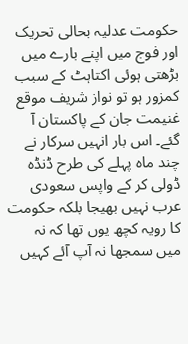حکومت عدلیہ بحالی تحریک اور فوج میں اپنے بارے میں بڑھتی ہوئی اکتاہٹ کے سبب کمزور ہو تو نواز شریف موقع غنیمت جان کے پاکستان آ گئے۔ اس بار انہیں سرکار نے چند ماہ پہلے کی طرح ڈنڈہ ڈولی کر کے واپس سعودی عرب نہیں بھیجا بلکہ حکومت کا رویہ کچھ یوں تھا کہ نہ میں سمجھا نہ آپ آئے کہیں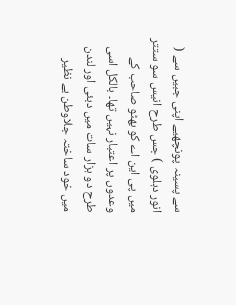سے پسینہ پونچھیے اپنی جبیں سے ( انور دہلوی ) جس طرح انیس سو ستتر میں پی این اے کو بھٹو صاحب کے وعدوں پر اعتبار نہیں تھا۔ بالکل اسی طرح دو ہزار سات میں دبئی اور لندن میں خود ساختہ جلاوطن بے نظیر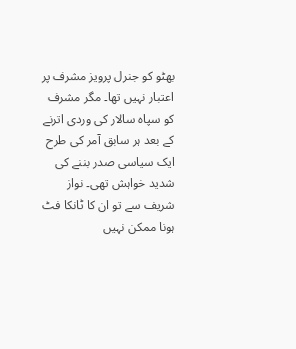بھٹو کو جنرل پرویز مشرف پر اعتبار نہیں تھا۔ مگر مشرف کو سپاہ سالار کی وردی اترنے کے بعد ہر سابق آمر کی طرح ایک سیاسی صدر بننے کی شدید خواہش تھی۔ نواز شریف سے تو ان کا ٹانکا فٹ ہونا ممکن نہیں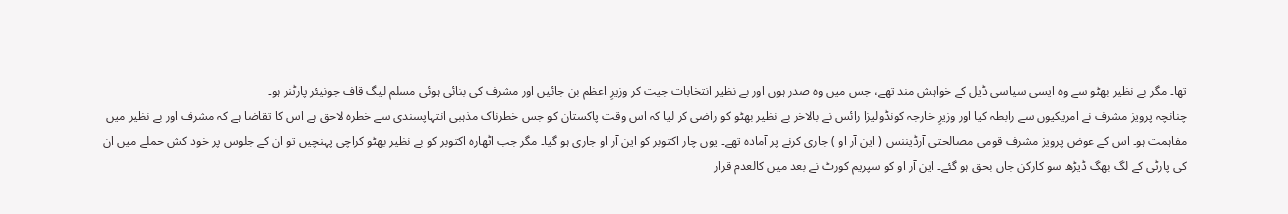تھا۔ مگر بے نظیر بھٹو سے وہ ایسی سیاسی ڈیل کے خواہش مند تھے، جس میں وہ صدر ہوں اور بے نظیر انتخابات جیت کر وزیرِ اعظم بن جائیں اور مشرف کی بنائی ہوئی مسلم لیگ قاف جونیئر پارٹنر ہو۔
چنانچہ پرویز مشرف نے امریکیوں سے رابطہ کیا اور وزیرِ خارجہ کونڈولیزا رائس نے بالاخر بے نظیر بھٹو کو راضی کر لیا کہ اس وقت پاکستان کو جس خطرناک مذہبی انتہاپسندی سے خطرہ لاحق ہے اس کا تقاضا ہے کہ مشرف اور بے نظیر میں مفاہمت ہو۔ اس کے عوض پرویز مشرف قومی مصالحتی آرڈیننس ( این آر او ) جاری کرنے پر آمادہ تھے۔ یوں چار اکتوبر کو این آر او جاری ہو گیا۔ مگر جب اٹھارہ اکتوبر کو بے نظیر بھٹو کراچی پہنچیں تو ان کے جلوس پر خود کش حملے میں ان کی پارٹی کے لگ بھگ ڈیڑھ سو کارکن جاں بحق ہو گئے۔ این آر او کو سپریم کورٹ نے بعد میں کالعدم قرار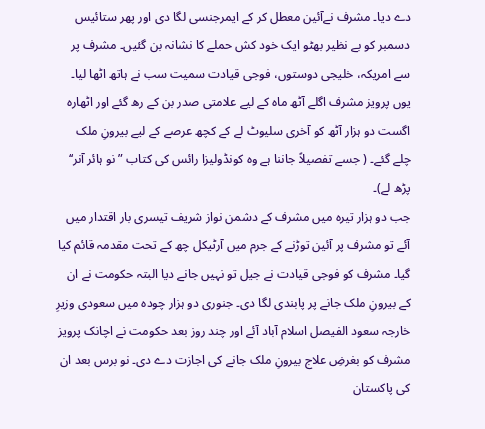دے دیا۔ مشرف نےآئین معطل کر کے ایمرجنسی لگا دی اور پھر ستائیس دسمبر کو بے نظیر بھٹو ایک خود کش حملے کا نشانہ بن گئیں۔ مشرف پر سے امریکہ، خلیجی دوستوں، فوجی قیادت سمیت سب نے ہاتھ اٹھا لیا۔ یوں پرویز مشرف اگلے آٹھ ماہ کے لیے علامتی صدر بن کے رھ گئے اور اٹھارہ اگست دو ہزار آٹھ کو آخری سلیوٹ لے کے کچھ عرصے کے لیے بیرونِ ملک چلے گئے۔ ( جسے تفصیلاً جاننا ہے وہ کونڈولیزا رائس کی کتاب ” نو ہائر آنر‘‘ پڑھ لے)۔
جب دو ہزار تیرہ میں مشرف کے دشمن نواز شریف تیسری بار اقتدار میں آئے تو مشرف پر آئین توڑنے کے جرم میں آرٹیکل چھ کے تحت مقدمہ قائم کیا گیا۔ مشرف کو فوجی قیادت نے جیل تو نہیں جانے دیا البتہ حکومت نے ان کے بیرونِ ملک جانے پر پابندی لگا دی۔ جنوری دو ہزار چودہ میں سعودی وزیرِ خارجہ سعود الفیصل اسلام آباد آئے اور چند روز بعد حکومت نے اچانک پرویز مشرف کو بغرضِ علاج بیرونِ ملک جانے کی اجازت دے دی۔ نو برس بعد ان کی پاکستان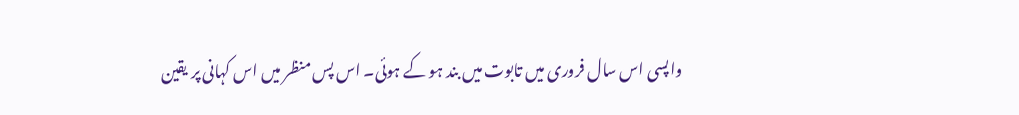واپسی اس سال فروری میں تابوت میں بند ہو کے ہوئی۔ اس پس منظر میں اس کہانی پر یقین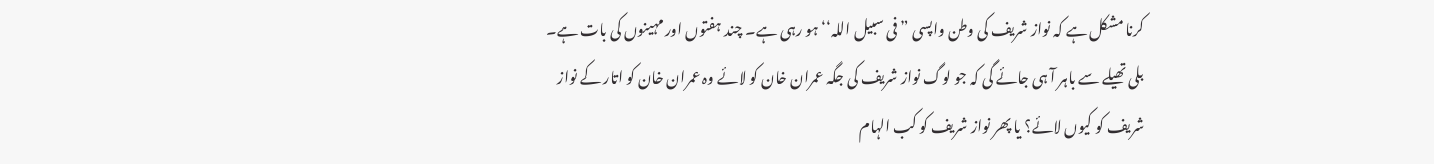کرنا مشکل ہے کہ نواز شریف کی وطن واپسی ”فی سبیل اللہ‘‘ ہو رہی ہے۔ چند ہفتوں اور مہینوں کی بات ہے۔ بلی تھیلے سے باہر آ ہی جائے گی کہ جو لوگ نواز شریف کی جگہ عمران خان کو لائے وہ عمران خان کو اتار کے نواز شریف کو کیوں لائے؟ یا پھر نواز شریف کو کب الہام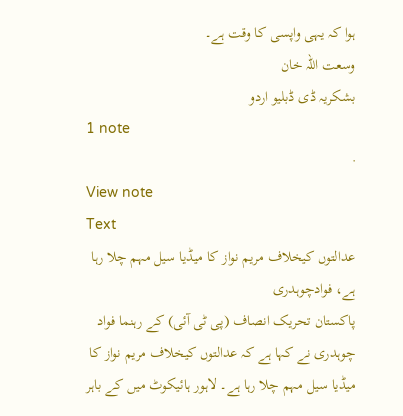ہوا کہ یہی واپسی کا وقت ہے۔
وسعت اللہ خان
بشکریہ ڈی ڈبلیو اردو
1 note
·
View note
Text
عدالتوں کیخلاف مریم نواز کا میڈیا سیل مہم چلا رہا ہے، فوادچوہدری
پاکستان تحریک انصاف (پی ٹی آئی) کے رہنما فواد چوہدری نے کہا ہے کہ عدالتوں کیخلاف مریم نواز کا میڈیا سیل مہم چلا رہا ہے۔ لاہور ہائیکوٹ میں کے باہر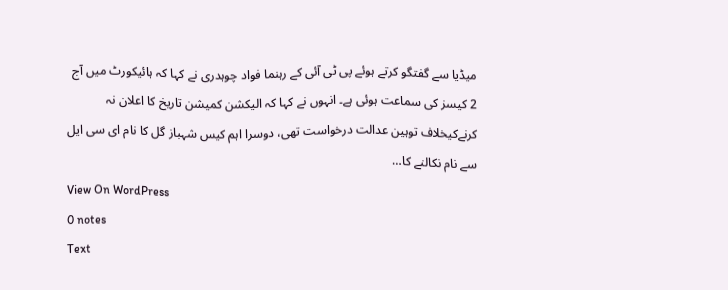میڈیا سے گفتگو کرتے ہوئے پی ٹی آئی کے رہنما فواد چوہدری نے کہا کہ ہائیکورٹ میں آج 2 کیسز کی سماعت ہوئی ہے۔ انہوں نے کہا کہ الیکشن کمیشن تاریخ کا اعلان نہ کرنےکیخلاف توہین عدالت درخواست تھی، دوسرا اہم کیس شہباز گل کا نام ای سی ایل سے نام نکالنے کا…
View On WordPress
0 notes
Text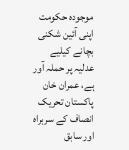موجودہ حکومت اپنی آئین شکنی بچانے کیلیے عدلیہ پر حملہ آور ہے، عمران خان
پاکستان تحریک انصاف کے سربراہ اور سابق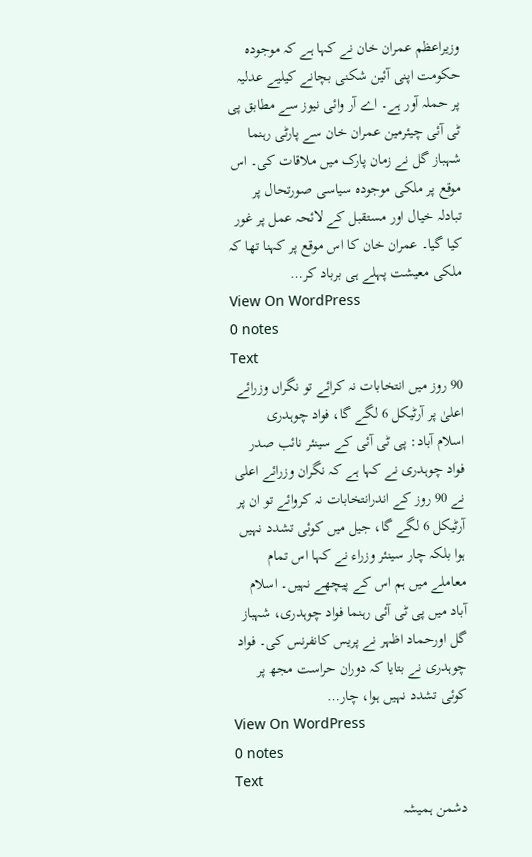وزیراعظم عمران خان نے کہا ہے کہ موجودہ حکومت اپنی آئین شکنی بچانے کیلیے عدلیہ پر حملہ آور ہے۔ اے آر وائی نیوز سے مطابق پی ٹی آئی چیئرمین عمران خان سے پارٹی رہنما شہباز گل نے زمان پارک میں ملاقات کی۔ اس موقع پر ملکی موجودہ سیاسی صورتحال پر تبادلہ خیال اور مستقبل کے لائحہ عمل پر غور کیا گیا۔ عمران خان کا اس موقع پر کہنا تھا کہ ملکی معیشت پہلے ہی برباد کر…
View On WordPress
0 notes
Text
90 روز میں انتخابات نہ کرائے تو نگراں وزرائے اعلیٰ پر آرٹیکل 6 لگے گا، فواد چوہدری
اسلام آباد: پی ٹی آئی کے سینئر نائب صدر فواد چوہدری نے کہا ہے کہ نگران وزرائے اعلی نے 90 روز کے اندرانتخابات نہ کروائے تو ان پر آرٹیکل 6 لگے گا، جیل میں کوئی تشدد نہیں ہوا بلکہ چار سینئر وزراء نے کہا اس تمام معاملے میں ہم اس کے پیچھے نہیں۔ اسلام آباد میں پی ٹی آئی رہنما فواد چوہدری، شہباز گل اورحماد اظہر نے پریس کانفرنس کی۔ فواد چوہدری نے بتایا کہ دوران حراست مجھ پر کوئی تشدد نہیں ہوا، چار…
View On WordPress
0 notes
Text
دشمن ہمیشہ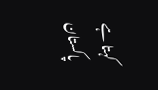کہتا ہے پاکستان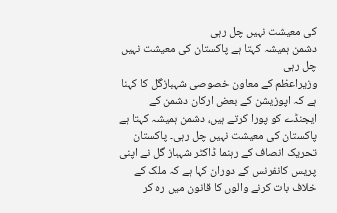کی معیشت نہیں چل رہی
دشمن ہمیشہ کہتا ہے پاکستان کی معیشت نہیں چل رہی
وزیراعظم کے معاون خصوصی شہبازگل کا کہنا ہے کہ اپوزیشن کے بعض ارکان دشمن کے ایجنڈے کو پورا کرتے ہیں، دشمن ہمیشہ کہتا ہے پاکستان کی معیشت نہیں چل رہی۔ پاکستان تحریک انصاف کے رہنما ڈاکٹر شہباز گل نے اپنی پریس کانفرنس کے دوران کہا ہے کہ ملک کے خلاف بات کرنے والوں کا قانون میں رہ کر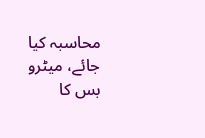محاسبہ کیا جائے، میٹرو بس کا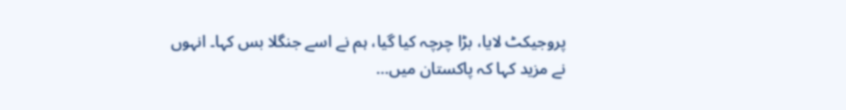پروجیکٹ لایا، بڑا چرچہ کیا گیا، ہم نے اسے جنگلا بس کہا۔ انہوں نے مزید کہا کہ پاکستان میں…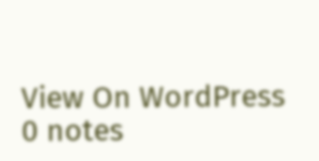View On WordPress
0 notes